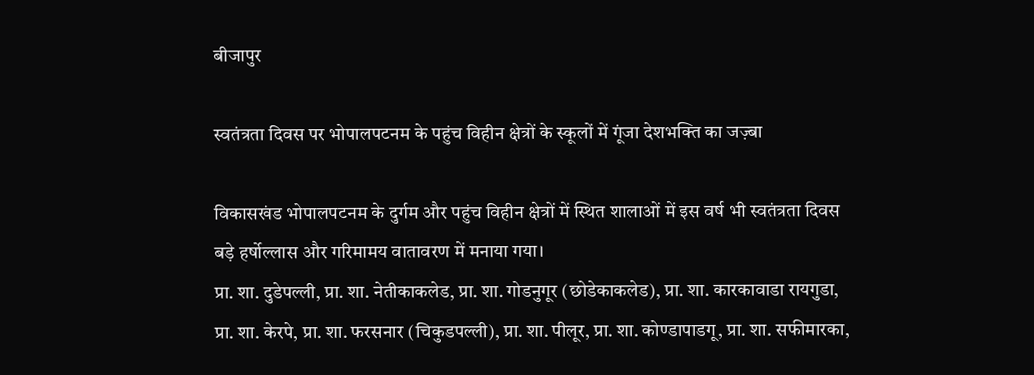बीजापुर

स्वतंत्रता दिवस पर भोपालपटनम के पहुंच विहीन क्षेत्रों के स्कूलों में गूंजा देशभक्ति का जज़्बा

विकासखंड भोपालपटनम के दुर्गम और पहुंच विहीन क्षेत्रों में स्थित शालाओं में इस वर्ष भी स्वतंत्रता दिवस बड़े हर्षोल्लास और गरिमामय वातावरण में मनाया गया।
प्रा. शा. दुडेपल्ली, प्रा. शा. नेतीकाकलेड, प्रा. शा. गोडनुगूर (छोडेकाकलेड), प्रा. शा. कारकावाडा रायगुडा, प्रा. शा. केरपे, प्रा. शा. फरसनार (चिकुडपल्ली), प्रा. शा. पीलूर, प्रा. शा. कोण्डापाडगू, प्रा. शा. सफीमारका,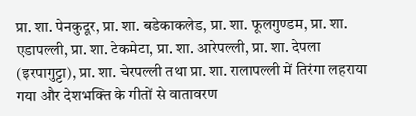प्रा. शा. पेनकुदूर, प्रा. शा. बडेकाकलेड, प्रा. शा. फूलगुण्डम, प्रा. शा. एडापल्ली, प्रा. शा. टेकमेटा, प्रा. शा. आरेपल्ली, प्रा. शा. देपला (इरपागुट्टा), प्रा. शा. चेरपल्ली तथा प्रा. शा. रालापल्ली में तिरंगा लहराया गया और देशभक्ति के गीतों से वातावरण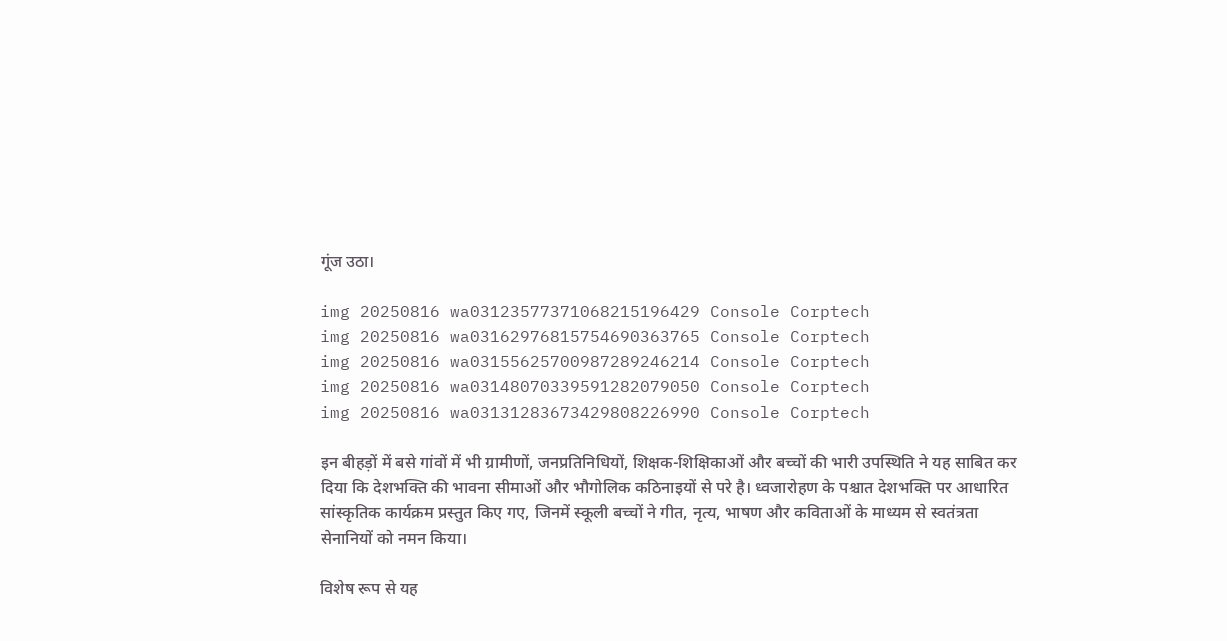गूंज उठा।

img 20250816 wa03123577371068215196429 Console Corptech
img 20250816 wa03162976815754690363765 Console Corptech
img 20250816 wa03155625700987289246214 Console Corptech
img 20250816 wa03148070339591282079050 Console Corptech
img 20250816 wa03131283673429808226990 Console Corptech

इन बीहड़ों में बसे गांवों में भी ग्रामीणों, जनप्रतिनिधियों, शिक्षक-शिक्षिकाओं और बच्चों की भारी उपस्थिति ने यह साबित कर दिया कि देशभक्ति की भावना सीमाओं और भौगोलिक कठिनाइयों से परे है। ध्वजारोहण के पश्चात देशभक्ति पर आधारित सांस्कृतिक कार्यक्रम प्रस्तुत किए गए, जिनमें स्कूली बच्चों ने गीत, नृत्य, भाषण और कविताओं के माध्यम से स्वतंत्रता सेनानियों को नमन किया।

विशेष रूप से यह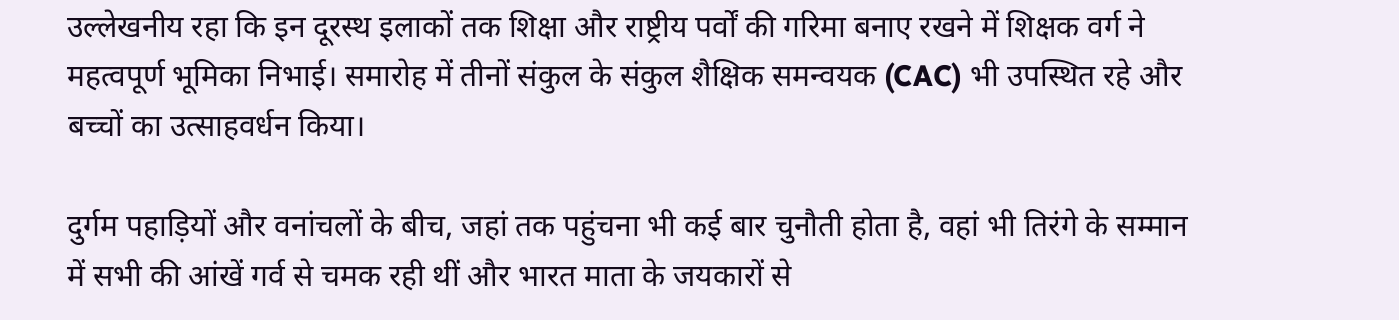उल्लेखनीय रहा कि इन दूरस्थ इलाकों तक शिक्षा और राष्ट्रीय पर्वों की गरिमा बनाए रखने में शिक्षक वर्ग ने महत्वपूर्ण भूमिका निभाई। समारोह में तीनों संकुल के संकुल शैक्षिक समन्वयक (CAC) भी उपस्थित रहे और बच्चों का उत्साहवर्धन किया।

दुर्गम पहाड़ियों और वनांचलों के बीच, जहां तक पहुंचना भी कई बार चुनौती होता है, वहां भी तिरंगे के सम्मान में सभी की आंखें गर्व से चमक रही थीं और भारत माता के जयकारों से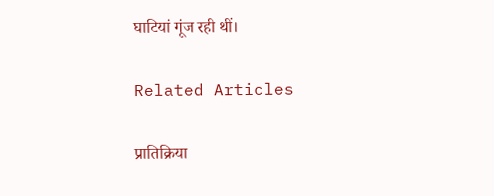घाटियां गूंज रही थीं।

Related Articles

प्रातिक्रिया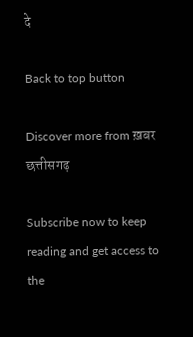दे

Back to top button

Discover more from ख़बर छत्तीसगढ़

Subscribe now to keep reading and get access to the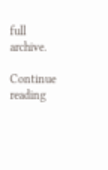full archive.

Continue reading